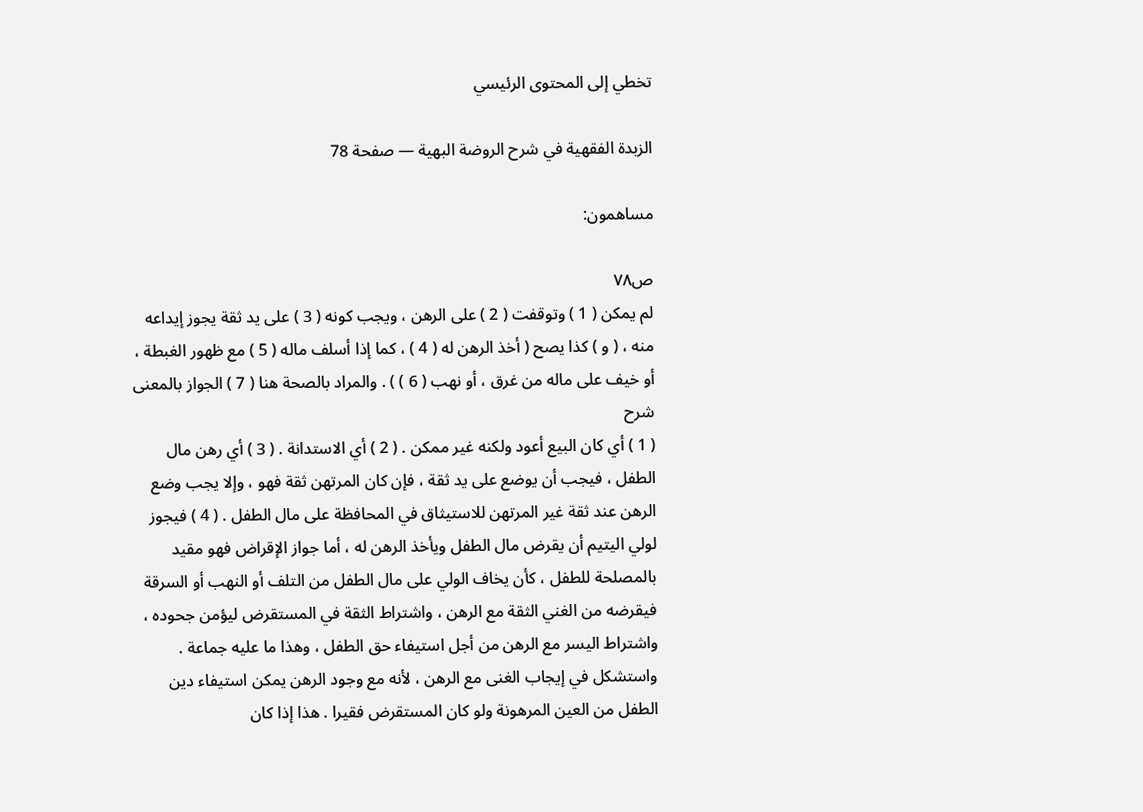تخطي إلى المحتوى الرئيسي

الزبدة الفقهية في شرح الروضة البهية — صفحة 78

مساهمون:

ص٧٨
لم يمكن ( 1 ) وتوقفت ( 2 ) على الرهن ، ويجب كونه ( 3 ) على يد ثقة يجوز إيداعه منه ، ( و ) كذا يصح ( أخذ الرهن له ( 4 ) ، كما إذا أسلف ماله ( 5 ) مع ظهور الغبطة ، أو خيف على ماله من غرق ، أو نهب ( 6 ) ) . والمراد بالصحة هنا ( 7 ) الجواز بالمعنى
شرح
( 1 ) أي كان البيع أعود ولكنه غير ممكن . ( 2 ) أي الاستدانة . ( 3 ) أي رهن مال الطفل ، فيجب أن يوضع على يد ثقة ، فإن كان المرتهن ثقة فهو ، وإلا يجب وضع الرهن عند ثقة غير المرتهن للاستيثاق في المحافظة على مال الطفل . ( 4 ) فيجوز لولي اليتيم أن يقرض مال الطفل ويأخذ الرهن له ، أما جواز الإقراض فهو مقيد بالمصلحة للطفل ، كأن يخاف الولي على مال الطفل من التلف أو النهب أو السرقة فيقرضه من الغني الثقة مع الرهن ، واشتراط الثقة في المستقرض ليؤمن جحوده ، واشتراط اليسر مع الرهن من أجل استيفاء حق الطفل ، وهذا ما عليه جماعة . واستشكل في إيجاب الغنى مع الرهن ، لأنه مع وجود الرهن يمكن استيفاء دين الطفل من العين المرهونة ولو كان المستقرض فقيرا . هذا إذا كان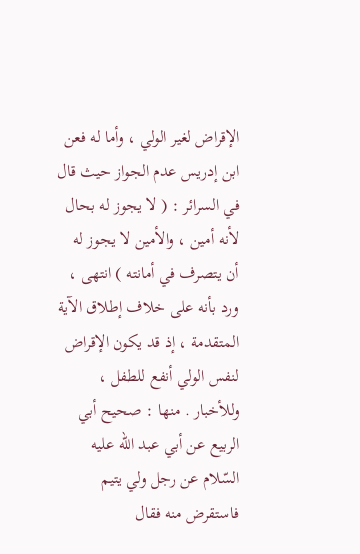الإقراض لغير الولي ، وأما له فعن ابن إدريس عدم الجواز حيث قال في السرائر : ( لا يجوز له بحال لأنه أمين ، والأمين لا يجوز له أن يتصرف في أمانته ) انتهى ، ورد بأنه على خلاف إطلاق الآية المتقدمة ، إذ قد يكون الإقراض لنفس الولي أنفع للطفل ، وللأخبار . منها : صحيح أبي الربيع عن أبي عبد اللّه عليه السّلام عن رجل ولي يتيم فاستقرض منه فقال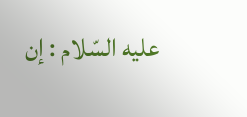عليه السّلام : إن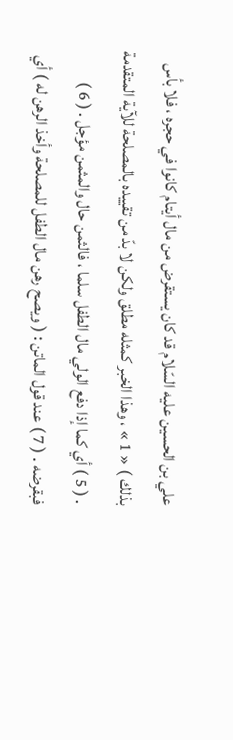علي بن الحسين عليه السّلام قد كان يستقرض من مال أيتام كانوا في حجره ، فلا بأس بذلك ) « 1 » ، وهذا الخبر كمثله مطلق ولكن لا بدّ من تقييده بالمصلحة للآية المتقدمة . ( 5 ) أي كما إذا دفع الولي مال الطفل سلما ، فالثمن حال والمثمن مؤجل . ( 6 ) فبقرضه . ( 7 ) عند قول الماتن : ( ويصح رهن مال الطفل للمصلحة وأخذ الرهن له ) أي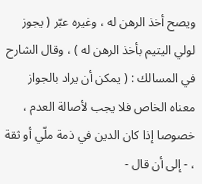ويصح أخذ الرهن له ، وغيره عبّر ( يجوز لولي اليتيم بأخذ الرهن له ) ، وقال الشارح في المسالك : ( يمكن أن يراد بالجواز معناه الخاص فلا يجب لأصالة العدم ، خصوصا إذا كان الدين في ذمة ملّي أو ثقة ، - إلى أن قال -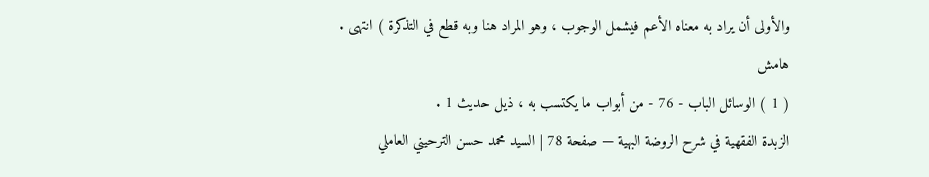والأولى أن يراد به معناه الأعم فيشمل الوجوب ، وهو المراد هنا وبه قطع في التذكرة ) انتهى .
هامش
( 1 ) الوسائل الباب - 76 - من أبواب ما يكتسب به ، ذيل حديث 1 .
الزبدة الفقهية في شرح الروضة البهية — صفحة 78 | السيد محمد حسن الترحيني العاملي